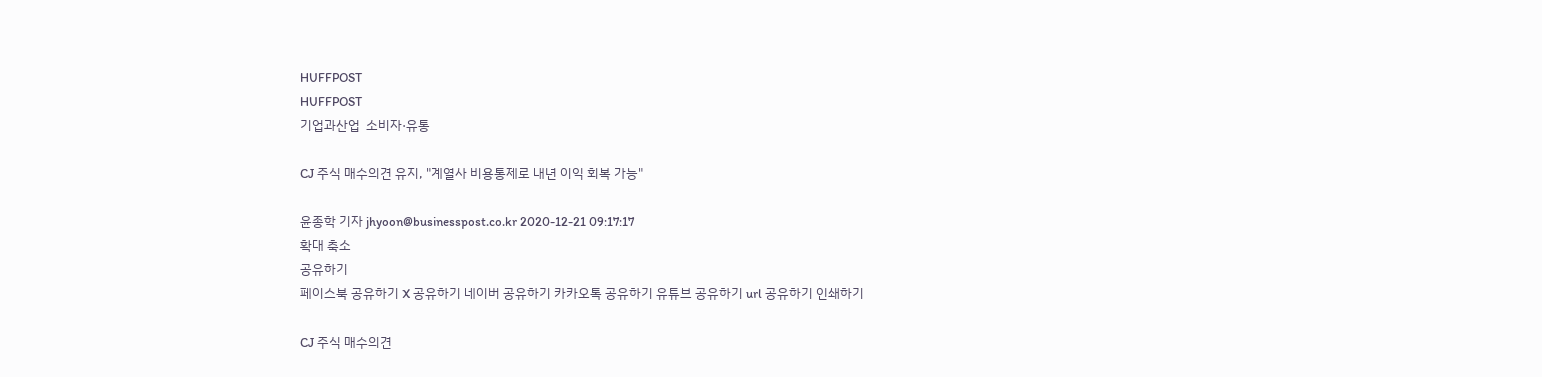HUFFPOST
HUFFPOST
기업과산업  소비자·유통

CJ 주식 매수의견 유지, "계열사 비용통제로 내년 이익 회복 가능"

윤종학 기자 jhyoon@businesspost.co.kr 2020-12-21 09:17:17
확대 축소
공유하기
페이스북 공유하기 X 공유하기 네이버 공유하기 카카오톡 공유하기 유튜브 공유하기 url 공유하기 인쇄하기

CJ 주식 매수의견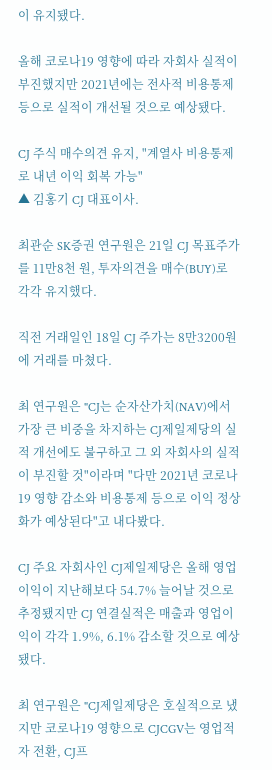이 유지됐다.

올해 코로나19 영향에 따라 자회사 실적이 부진했지만 2021년에는 전사적 비용통제 등으로 실적이 개선될 것으로 예상됐다.

CJ 주식 매수의견 유지, "계열사 비용통제로 내년 이익 회복 가능"
▲ 김홍기 CJ 대표이사.

최관순 SK증권 연구원은 21일 CJ 목표주가를 11만8천 원, 투자의견을 매수(BUY)로 각각 유지했다.

직전 거래일인 18일 CJ 주가는 8만3200원에 거래를 마쳤다.

최 연구원은 "CJ는 순자산가치(NAV)에서 가장 큰 비중을 차지하는 CJ제일제당의 실적 개선에도 불구하고 그 외 자회사의 실적이 부진할 것"이라며 "다만 2021년 코로나19 영향 감소와 비용통제 등으로 이익 정상화가 예상된다"고 내다봤다.

CJ 주요 자회사인 CJ제일제당은 올해 영업이익이 지난해보다 54.7% 늘어날 것으로 추정됐지만 CJ 연결실적은 매출과 영업이익이 각각 1.9%, 6.1% 감소할 것으로 예상됐다.

최 연구원은 "CJ제일제당은 호실적으로 냈지만 코로나19 영향으로 CJCGV는 영업적자 전환, CJ프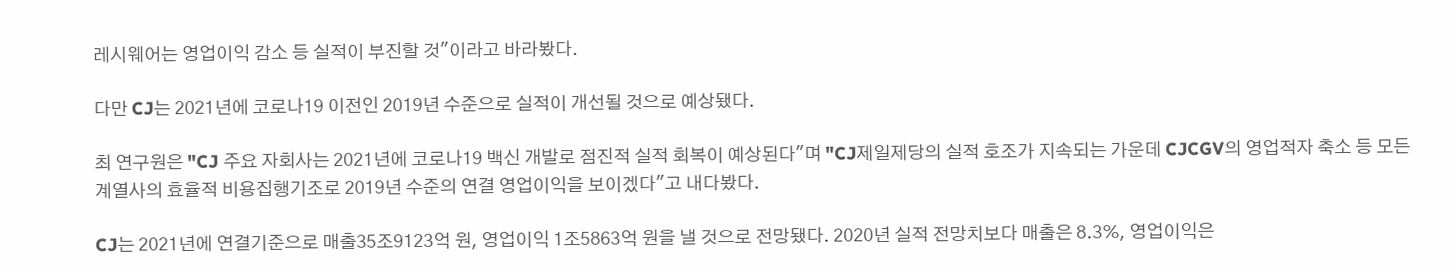레시웨어는 영업이익 감소 등 실적이 부진할 것"이라고 바라봤다.

다만 CJ는 2021년에 코로나19 이전인 2019년 수준으로 실적이 개선될 것으로 예상됐다.

최 연구원은 "CJ 주요 자회사는 2021년에 코로나19 백신 개발로 점진적 실적 회복이 예상된다"며 "CJ제일제당의 실적 호조가 지속되는 가운데 CJCGV의 영업적자 축소 등 모든 계열사의 효율적 비용집행기조로 2019년 수준의 연결 영업이익을 보이겠다"고 내다봤다.

CJ는 2021년에 연결기준으로 매출35조9123억 원, 영업이익 1조5863억 원을 낼 것으로 전망됐다. 2020년 실적 전망치보다 매출은 8.3%, 영업이익은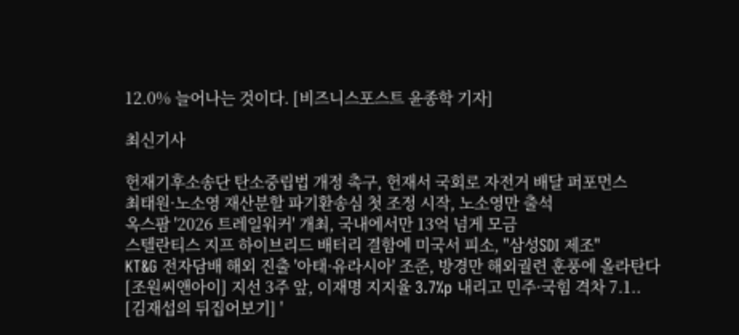12.0% 늘어나는 것이다. [비즈니스포스트 윤종학 기자]

최신기사

헌재기후소송단 탄소중립법 개정 촉구, 헌재서 국회로 자전거 배달 퍼포먼스
최태원·노소영 재산분할 파기환송심 첫 조정 시작, 노소영만 출석
옥스팜 '2026 트레일워커' 개최, 국내에서만 13억 넘게 모금
스텔란티스 지프 하이브리드 배터리 결함에 미국서 피소, "삼성SDI 제조"
KT&G 전자담배 해외 진출 '아태·유라시아' 조준, 방경만 해외궐련 훈풍에 올라탄다
[조원씨앤아이] 지선 3주 앞, 이재명 지지율 3.7%p 내리고 민주·국힘 격차 7.1..
[김재섭의 뒤집어보기] '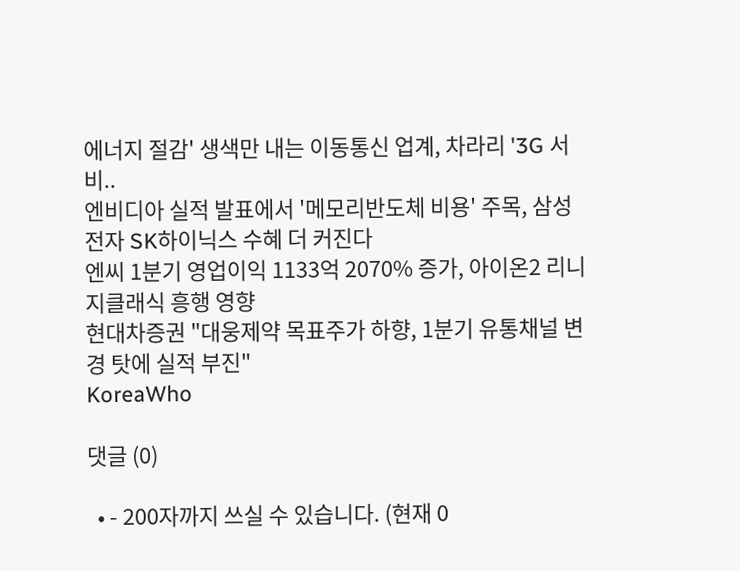에너지 절감' 생색만 내는 이동통신 업계, 차라리 '3G 서비..
엔비디아 실적 발표에서 '메모리반도체 비용' 주목, 삼성전자 SK하이닉스 수혜 더 커진다
엔씨 1분기 영업이익 1133억 2070% 증가, 아이온2 리니지클래식 흥행 영향
현대차증권 "대웅제약 목표주가 하향, 1분기 유통채널 변경 탓에 실적 부진"
KoreaWho

댓글 (0)

  • - 200자까지 쓰실 수 있습니다. (현재 0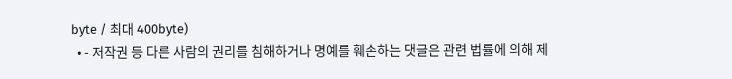byte / 최대 400byte)
  • - 저작권 등 다른 사람의 권리를 침해하거나 명예를 훼손하는 댓글은 관련 법률에 의해 제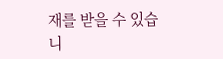재를 받을 수 있습니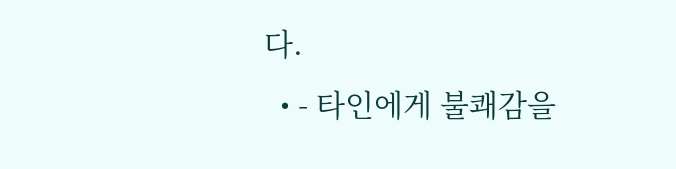다.
  • - 타인에게 불쾌감을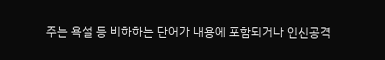주는 욕설 등 비하하는 단어가 내용에 포함되거나 인신공격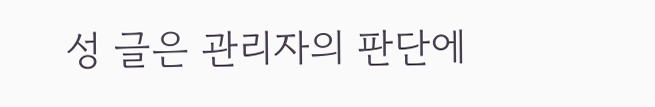성 글은 관리자의 판단에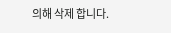의해 삭제 합니다.